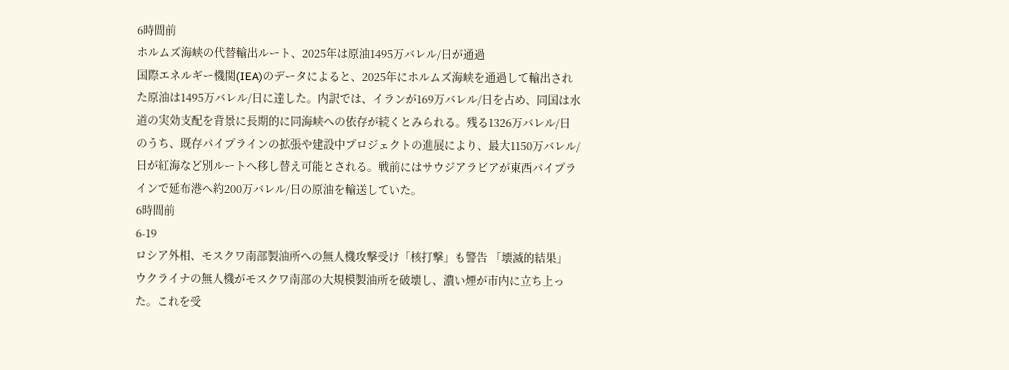6時間前
ホルムズ海峡の代替輸出ルート、2025年は原油1495万バレル/日が通過
国際エネルギー機関(IEA)のデータによると、2025年にホルムズ海峡を通過して輸出された原油は1495万バレル/日に達した。内訳では、イランが169万バレル/日を占め、同国は水道の実効支配を背景に長期的に同海峡への依存が続くとみられる。残る1326万バレル/日のうち、既存パイプラインの拡張や建設中プロジェクトの進展により、最大1150万バレル/日が紅海など別ルートへ移し替え可能とされる。戦前にはサウジアラビアが東西パイプラインで延布港へ約200万バレル/日の原油を輸送していた。
6時間前
6-19
ロシア外相、モスクワ南部製油所への無人機攻撃受け「核打撃」も警告 「壊滅的結果」
ウクライナの無人機がモスクワ南部の大規模製油所を破壊し、濃い煙が市内に立ち上った。これを受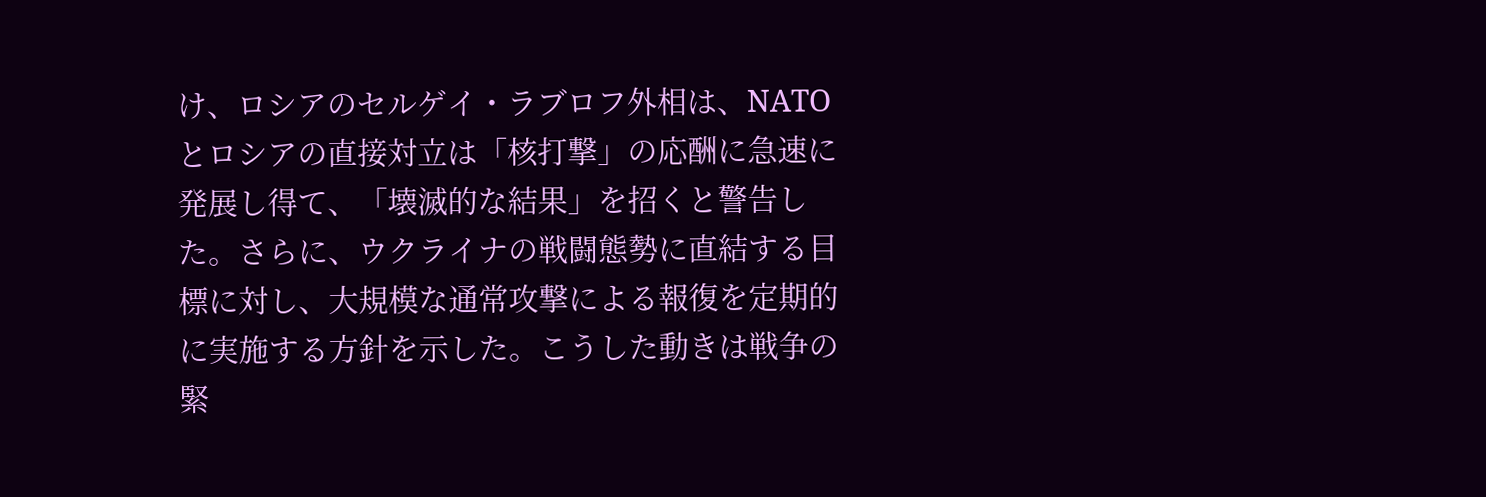け、ロシアのセルゲイ・ラブロフ外相は、NATOとロシアの直接対立は「核打撃」の応酬に急速に発展し得て、「壊滅的な結果」を招くと警告した。さらに、ウクライナの戦闘態勢に直結する目標に対し、大規模な通常攻撃による報復を定期的に実施する方針を示した。こうした動きは戦争の緊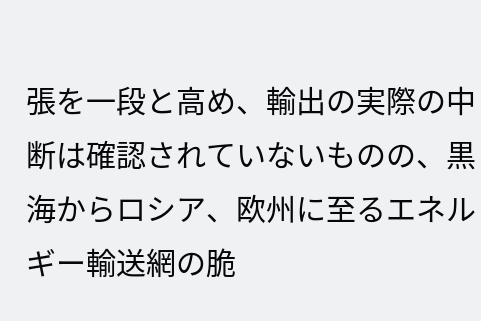張を一段と高め、輸出の実際の中断は確認されていないものの、黒海からロシア、欧州に至るエネルギー輸送網の脆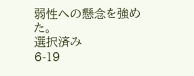弱性への懸念を強めた。
選択済み
6-19